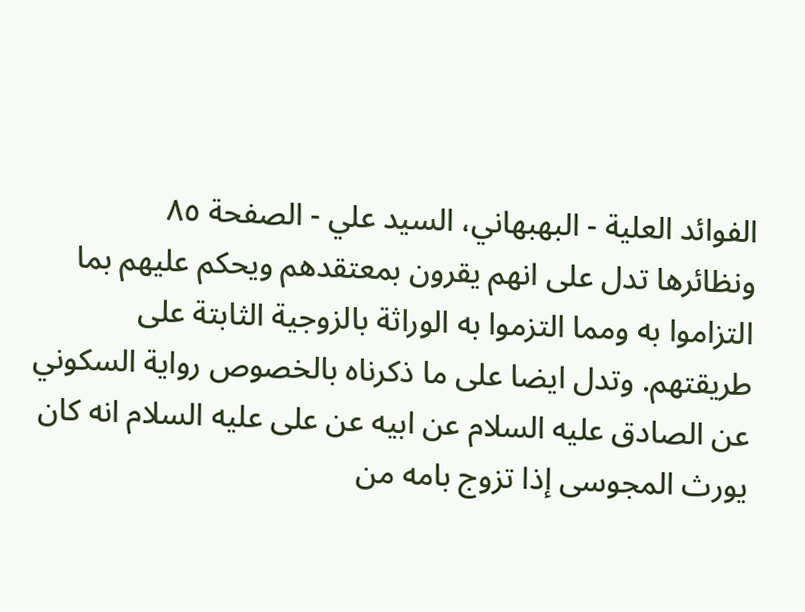الفوائد العلية - البهبهاني، السيد علي - الصفحة ٨٥
ونظائرها تدل على انهم يقرون بمعتقدهم ويحكم عليهم بما التزاموا به ومما التزموا به الوراثة بالزوجية الثابتة على طريقتهم. وتدل ايضا على ما ذكرناه بالخصوص رواية السكوني عن الصادق عليه السلام عن ابيه عن على عليه السلام انه كان يورث المجوسى إذا تزوج بامه من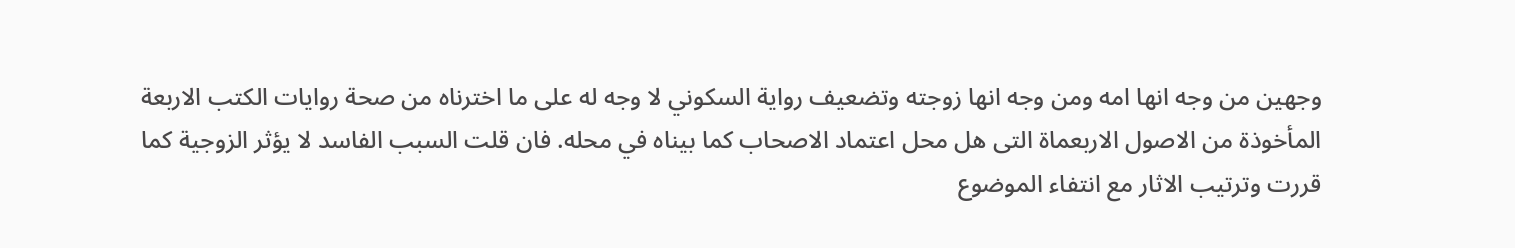وجهين من وجه انها امه ومن وجه انها زوجته وتضعيف رواية السكوني لا وجه له على ما اخترناه من صحة روايات الكتب الاربعة المأخوذة من الاصول الاربعماة التى هل محل اعتماد الاصحاب كما بيناه في محله. فان قلت السبب الفاسد لا يؤثر الزوجية كما قررت وترتيب الاثار مع انتفاء الموضوع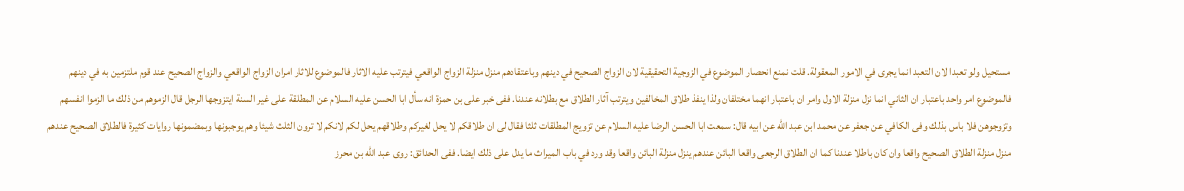مستحيل ولو تعبدا لان التعبد انما يجرى في الامور المعقولة. قلت نمنع انحصار الموضوع في الزوجية التحقيقية لان الزواج الصحيح في دينهم وباعتقادهم منزل منزلة الزواج الواقعي فيترتب عليه الاثار فالموضوع للاثار امران الزواج الواقعي والزواج الصحيح عند قوم ملتزمين به في دينهم فالموضوع امر واحد باعتبار ان الثاني انما نزل منزلة الاول وامر ان باعتبار انهما مختلفان ولذا ينفذ طلاق المخالفين ويترتب آثار الطلاق مع بطلانه عندنا. ففى خبر على بن حمزة انه سأل ابا الحسن عليه السلام عن المطلقة على غير السنة ايتزوجها الرجل قال الزموهم من ذلك ما الزموا انفسهم وتزوجوهن فلا باس بذلك وفى الكافي عن جعفر عن محمد ابن عبد الله عن ابيه قال: سمعت ابا الحسن الرضا عليه السلام عن تزويج المطلقات ثلثا فقال لى ان طلاقكم لا يحل لغيركم وطلاقهم يحل لكم لانكم لا ترون الثلث شيئا وهم يوجبونها وبمضمونها روايات كثيرة فالطلاق الصحيح عندهم منزل منزلة الطلاق الصحيح واقعا وان كان باطلا عندنا كما ان الطلاق الرجعى واقعا البائن عندهم ينزل منزلة البائن واقعا وقد ورد في باب الميراث ما يدل على ذلك ايضا. ففى الحدائق: روى عبد الله بن محرز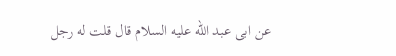عن ابى عبد الله عليه السلام قال قلت له رجل